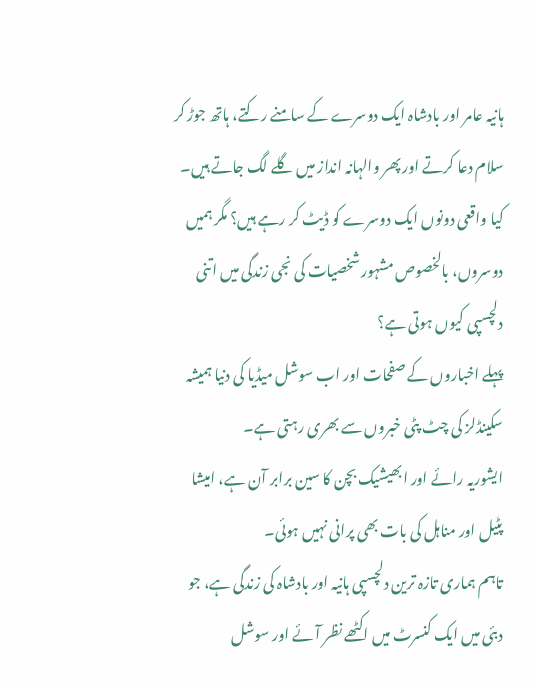ہانیہ عامر اور بادشاہ ایک دوسرے کے سامنے رکتے، ہاتھ جوڑ کر سلام دعا کرتے اور پھر والہانہ انداز میں گلے لگ جاتے ہیں۔
کیا واقعی دونوں ایک دوسرے کو ڈیٹ کر رہے ہیں؟ مگر ہمیں دوسروں، بالخصوص مشہور شخصیات کی نجی زندگی میں اتنی دلچسپی کیوں ہوتی ہے؟
پہلے اخباروں کے صفحات اور اب سوشل میڈیا کی دنیا ہمیشہ سکینڈلز کی چٹ پٹی خبروں سے بھری رہتی ہے۔
ایشوریہ رائے اور ابھیشیک بچن کا سین برابر آن ہے، امیشا پٹیل اور مناہل کی بات بھی پرانی نہیں ہوئی۔
تاہم ہماری تازہ ترین دلچسپی ہانیہ اور بادشاہ کی زندگی ہے، جو دبئی میں ایک کنسرٹ میں اکٹھے نظر آئے اور سوشل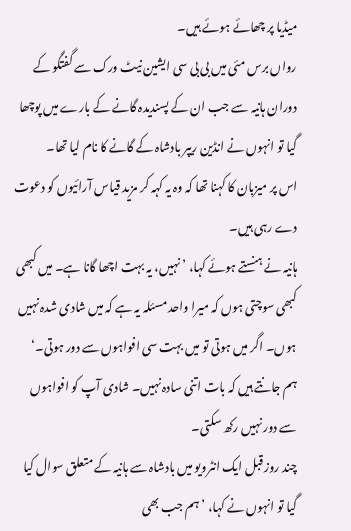میڈیا پر چھائے ہوئے ہیں۔
رواں برس مئی میں بی بی سی ایشین نیٹ ورک سے گفتگو کے دوران ہانیہ سے جب ان کے پسندیدہ گانے کے بارے میں پوچھا گیا تو انہوں نے انڈین ریپر بادشاہ کے گانے کا نام لیا تھا۔
اس پر میزبان کا کہنا تھا کہ وہ یہ کہہ کر مزید قیاس آرائیوں کو دعوت دے رہی ہیں۔
ہانیہ نے ہنستے ہوئے کہا، ’نہیں، یہ بہت اچھا گانا ہے۔ میں کبھی کبھی سوچتی ہوں کہ میرا واحد مسئلہ یہ ہے کہ میں شادی شدہ نہیں ہوں۔ اگر میں ہوتی تو میں بہت سی افواہوں سے دور ہوتی۔‘
ہم جانتے ہیں کہ بات اتنی سادہ نہیں۔ شادی آپ کو افواہوں سے دور نہیں رکھ سکتی۔
چند روز قبل ایک انٹرویو میں بادشاہ سے ہانیہ کے متعلق سوال کیا گیا تو انہوں نے کہا، ’ہم جب بھی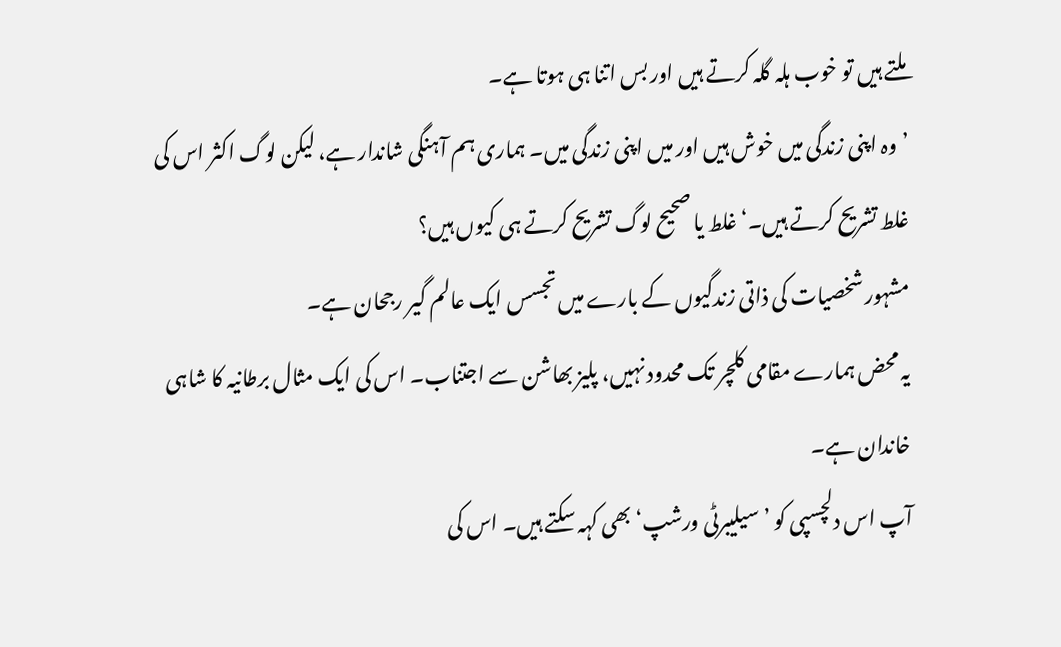ملتے ہیں تو خوب ہلہ گلہ کرتے ہیں اور بس اتنا ہی ہوتا ہے۔
’وہ اپنی زندگی میں خوش ہیں اور میں اپنی زندگی میں۔ ہماری ہم آہنگی شاندار ہے، لیکن لوگ اکثر اس کی غلط تشریح کرتے ہیں۔‘ غلط یا صحیح لوگ تشریح کرتے ہی کیوں ہیں؟
مشہور شخصیات کی ذاتی زندگیوں کے بارے میں تجسس ایک عالم گیر رجحان ہے۔
یہ محض ہمارے مقامی کلچر تک محدود نہیں، پلیز بھاشن سے اجتناب۔ اس کی ایک مثال برطانیہ کا شاہی خاندان ہے۔
آپ اس دلچسپی کو ’سیلیبرٹی ورشپ‘ بھی کہہ سکتے ہیں۔ اس کی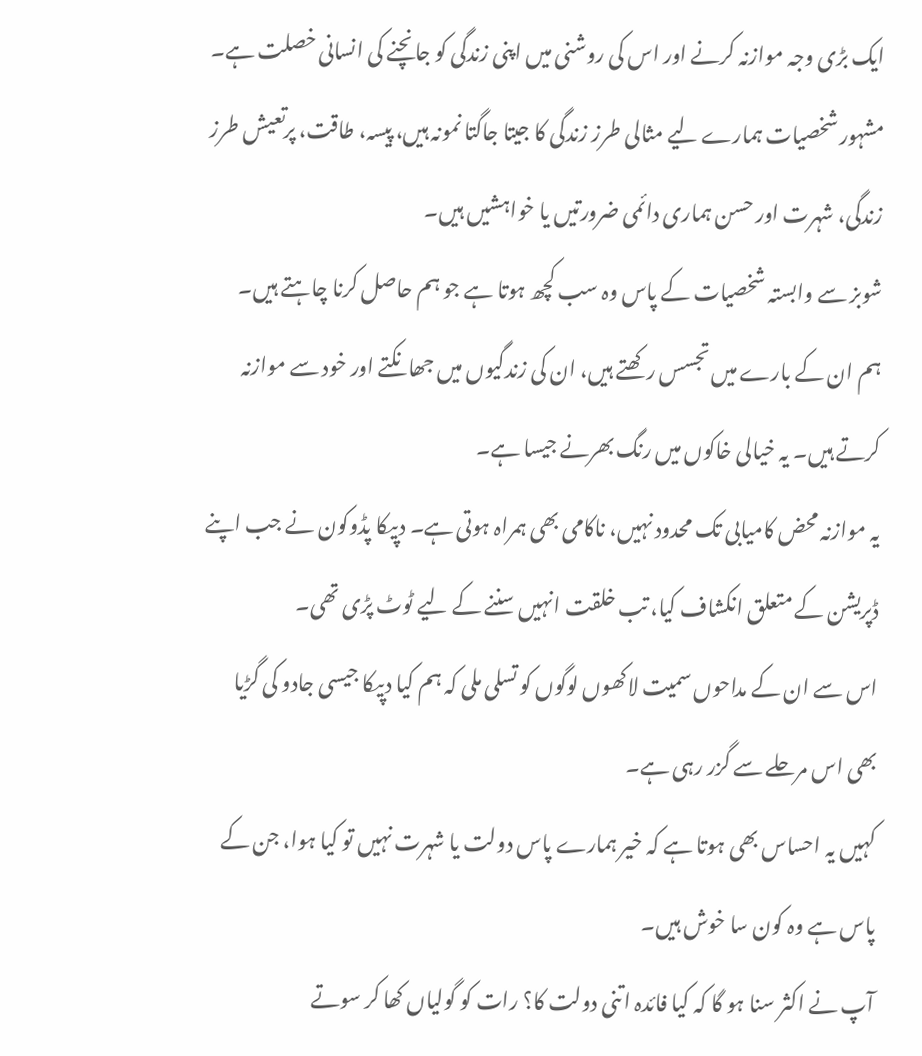ایک بڑی وجہ موازنہ کرنے اور اس کی روشنی میں اپنی زندگی کو جانچنے کی انسانی خصلت ہے۔
مشہور شخصیات ہمارے لیے مثالی طرز زندگی کا جیتا جاگتا نمونہ ہیں، پیسہ، طاقت، پرتعیش طرز زندگی، شہرت اور حسن ہماری دائمی ضرورتیں یا خواہشیں ہیں۔
شوبز سے وابستہ شخصیات کے پاس وہ سب کچھ ہوتا ہے جو ہم حاصل کرنا چاہتے ہیں۔
ہم ان کے بارے میں تجسس رکھتے ہیں، ان کی زندگیوں میں جھانکتے اور خود سے موازنہ کرتے ہیں۔ یہ خیالی خاکوں میں رنگ بھرنے جیسا ہے۔
یہ موازنہ محض کامیابی تک محدود نہیں، ناکامی بھی ہمراہ ہوتی ہے۔ دپیکا پڈوکون نے جب اپنے ڈپریشن کے متعلق انکشاف کیا، تب خلقت انہیں سننے کے لیے ٹوٹ پڑی تھی۔
اس سے ان کے مداحوں سمیت لاکھوں لوگوں کو تسلی ملی کہ ہم کیا دپیکا جیسی جادو کی گڑیا بھی اس مرحلے سے گزر رہی ہے۔
کہیں یہ احساس بھی ہوتا ہے کہ خیر ہمارے پاس دولت یا شہرت نہیں تو کیا ہوا، جن کے پاس ہے وہ کون سا خوش ہیں۔
آپ نے اکثر سنا ہو گا کہ کیا فائدہ اتنی دولت کا؟ رات کو گولیاں کھا کر سوتے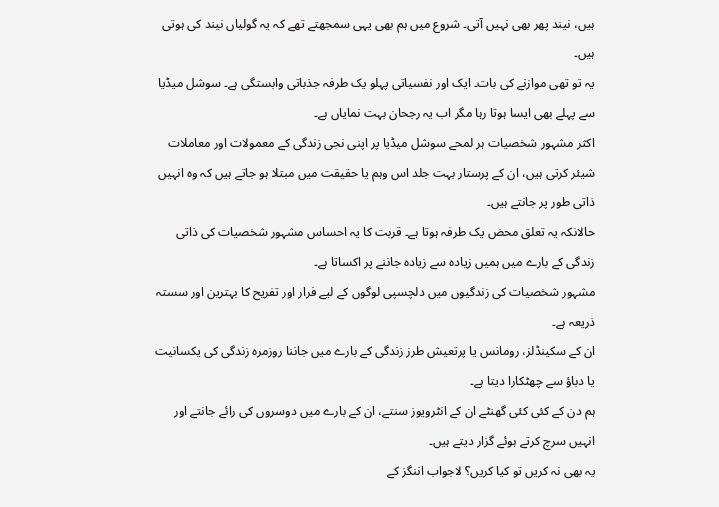ہیں، نیند پھر بھی نہیں آتی۔ شروع میں ہم بھی یہی سمجھتے تھے کہ یہ گولیاں نیند کی ہوتی ہیں۔
یہ تو تھی موازنے کی بات۔ ایک اور نفسیاتی پہلو یک طرفہ جذباتی وابستگی ہے۔ سوشل میڈیا سے پہلے بھی ایسا ہوتا رہا مگر اب یہ رجحان بہت نمایاں ہے۔
اکثر مشہور شخصیات ہر لمحے سوشل میڈیا پر اپنی نجی زندگی کے معمولات اور معاملات شیئر کرتی ہیں، ان کے پرستار بہت جلد اس وہم یا حقیقت میں مبتلا ہو جاتے ہیں کہ وہ انہیں ذاتی طور پر جانتے ہیں۔
حالانکہ یہ تعلق محض یک طرفہ ہوتا ہے۔ قربت کا یہ احساس مشہور شخصیات کی ذاتی زندگی کے بارے میں ہمیں زیادہ سے زیادہ جاننے پر اکساتا ہے۔
مشہور شخصیات کی زندگیوں میں دلچسپی لوگوں کے لیے فرار اور تفریح کا بہترین اور سستہ ذریعہ ہے۔
ان کے سکینڈلز، رومانس یا پرتعیش طرز زندگی کے بارے میں جاننا روزمرہ زندگی کی یکسانیت یا دباؤ سے چھٹکارا دیتا ہے۔
ہم دن کے کئی کئی گھنٹے ان کے انٹرویوز سنتے، ان کے بارے میں دوسروں کی رائے جانتے اور انہیں سرچ کرتے ہوئے گزار دیتے ہیں۔
یہ بھی نہ کریں تو کیا کریں؟ لاجواب اننگز کے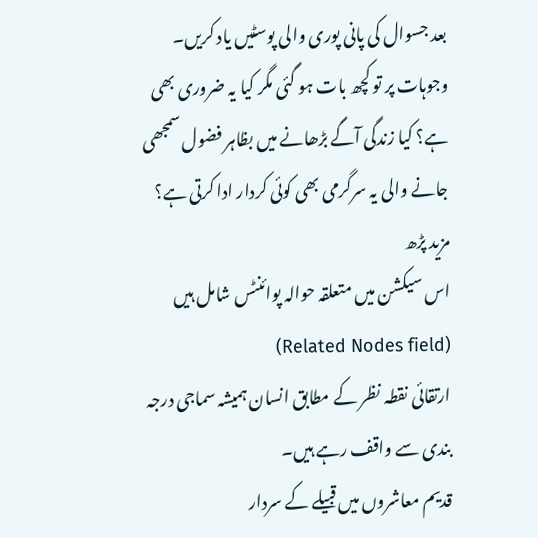بعد جسوال کی پانی پوری والی پوسٹیں یاد کریں۔
وجوہات پر تو کچھ بات ہو گئی مگر کیا یہ ضروری بھی ہے؟ کیا زندگی آگے بڑھانے میں بظاہر فضول سمجھی جانے والی یہ سرگرمی بھی کوئی کردار ادا کرتی ہے؟
مزید پڑھ
اس سیکشن میں متعلقہ حوالہ پوائنٹس شامل ہیں (Related Nodes field)
ارتقائی نقطہ نظر کے مطابق انسان ہمیشہ سماجی درجہ بندی سے واقف رہے ہیں۔
قدیم معاشروں میں قبیلے کے سردار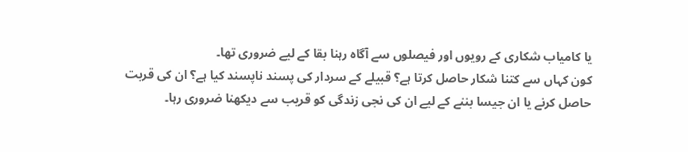یا کامیاب شکاری کے رویوں اور فیصلوں سے آگاہ رہنا بقا کے لیے ضروری تھا۔
کون کہاں سے کتنا شکار حاصل کرتا ہے؟ قبیلے کے سردار کی پسند ناپسند کیا ہے؟ ان کی قربت حاصل کرنے یا ان جیسا بننے کے لیے ان کی نجی زندگی کو قریب سے دیکھنا ضروری رہا۔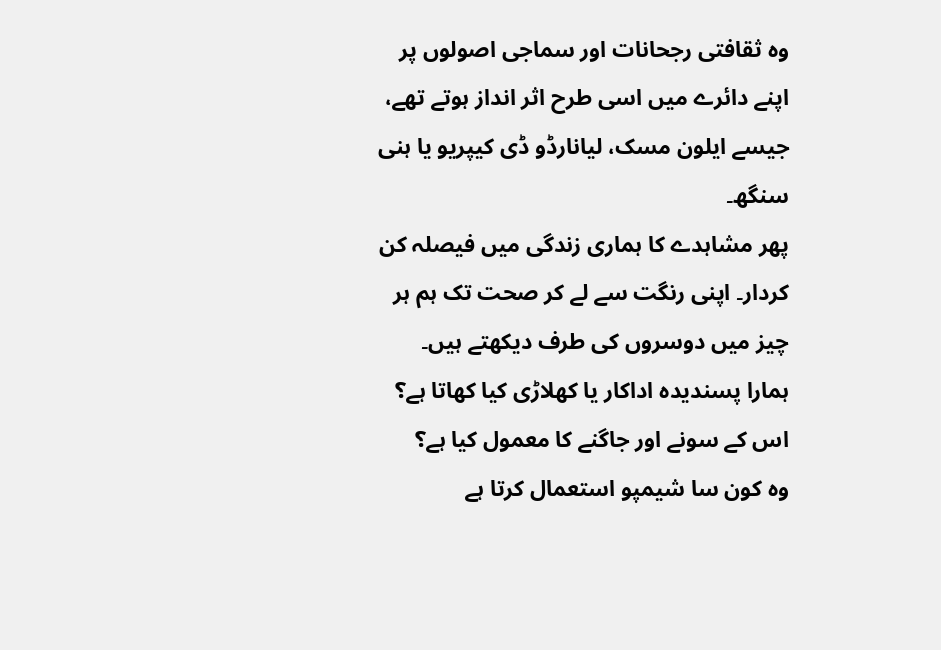وہ ثقافتی رجحانات اور سماجی اصولوں پر اپنے دائرے میں اسی طرح اثر انداز ہوتے تھے، جیسے ایلون مسک، لیانارڈو ڈی کیپریو یا ہنی سنگھ۔
پھر مشاہدے کا ہماری زندگی میں فیصلہ کن کردار۔ اپنی رنگت سے لے کر صحت تک ہم ہر چیز میں دوسروں کی طرف دیکھتے ہیں۔
ہمارا پسندیدہ اداکار یا کھلاڑی کیا کھاتا ہے؟ اس کے سونے اور جاگنے کا معمول کیا ہے؟
وہ کون سا شیمپو استعمال کرتا ہے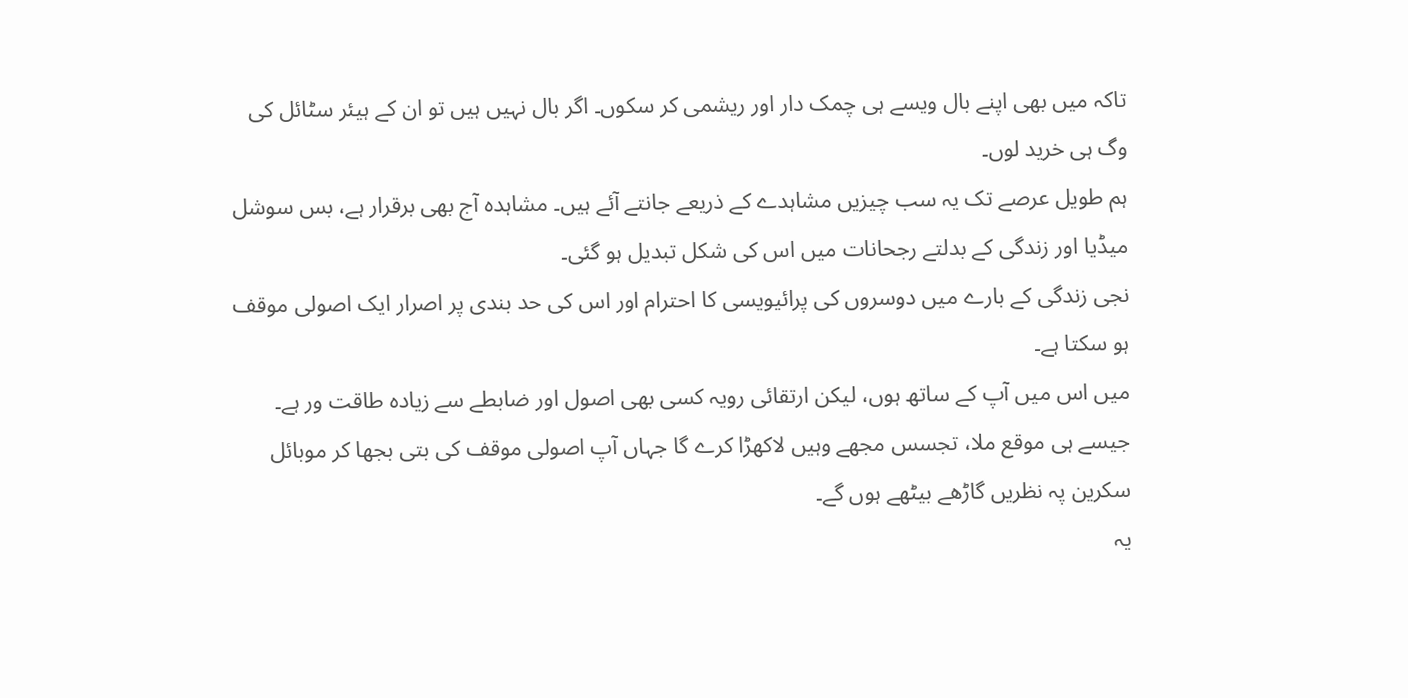تاکہ میں بھی اپنے بال ویسے ہی چمک دار اور ریشمی کر سکوں۔ اگر بال نہیں ہیں تو ان کے ہیئر سٹائل کی وگ ہی خرید لوں۔
ہم طویل عرصے تک یہ سب چیزیں مشاہدے کے ذریعے جانتے آئے ہیں۔ مشاہدہ آج بھی برقرار ہے، بس سوشل میڈیا اور زندگی کے بدلتے رجحانات میں اس کی شکل تبدیل ہو گئی۔
نجی زندگی کے بارے میں دوسروں کی پرائیویسی کا احترام اور اس کی حد بندی پر اصرار ایک اصولی موقف ہو سکتا ہے۔
میں اس میں آپ کے ساتھ ہوں، لیکن ارتقائی رویہ کسی بھی اصول اور ضابطے سے زیادہ طاقت ور ہے۔
جیسے ہی موقع ملا، تجسس مجھے وہیں لاکھڑا کرے گا جہاں آپ اصولی موقف کی بتی بجھا کر موبائل سکرین پہ نظریں گاڑھے بیٹھے ہوں گے۔
یہ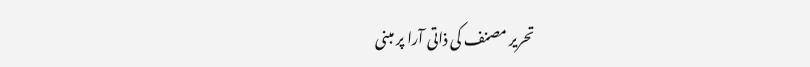تحریر مصنف کی ذاتی آرا پر مبنی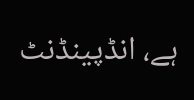ہے، انڈپینڈنٹ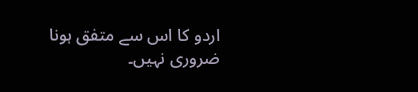اردو کا اس سے متفق ہونا ضروری نہیں۔